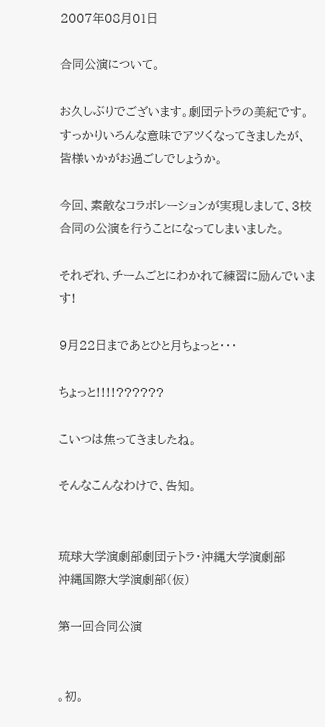2007年08月01日

合同公演について。

お久しぶりでございます。劇団テトラの美紀です。
すっかりいろんな意味でアツくなってきましたが、皆様いかがお過ごしでしょうか。

今回、素敵なコラボレーションが実現しまして、3校合同の公演を行うことになってしまいました。

それぞれ、チームごとにわかれて練習に励んでいます!

9月22日まであとひと月ちょっと・・・

ちょっと!!!!??????

こいつは焦ってきましたね。

そんなこんなわけで、告知。


琉球大学演劇部劇団テトラ・沖縄大学演劇部
沖縄国際大学演劇部(仮)

第一回合同公演


。初。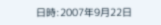日時:2007年9月22日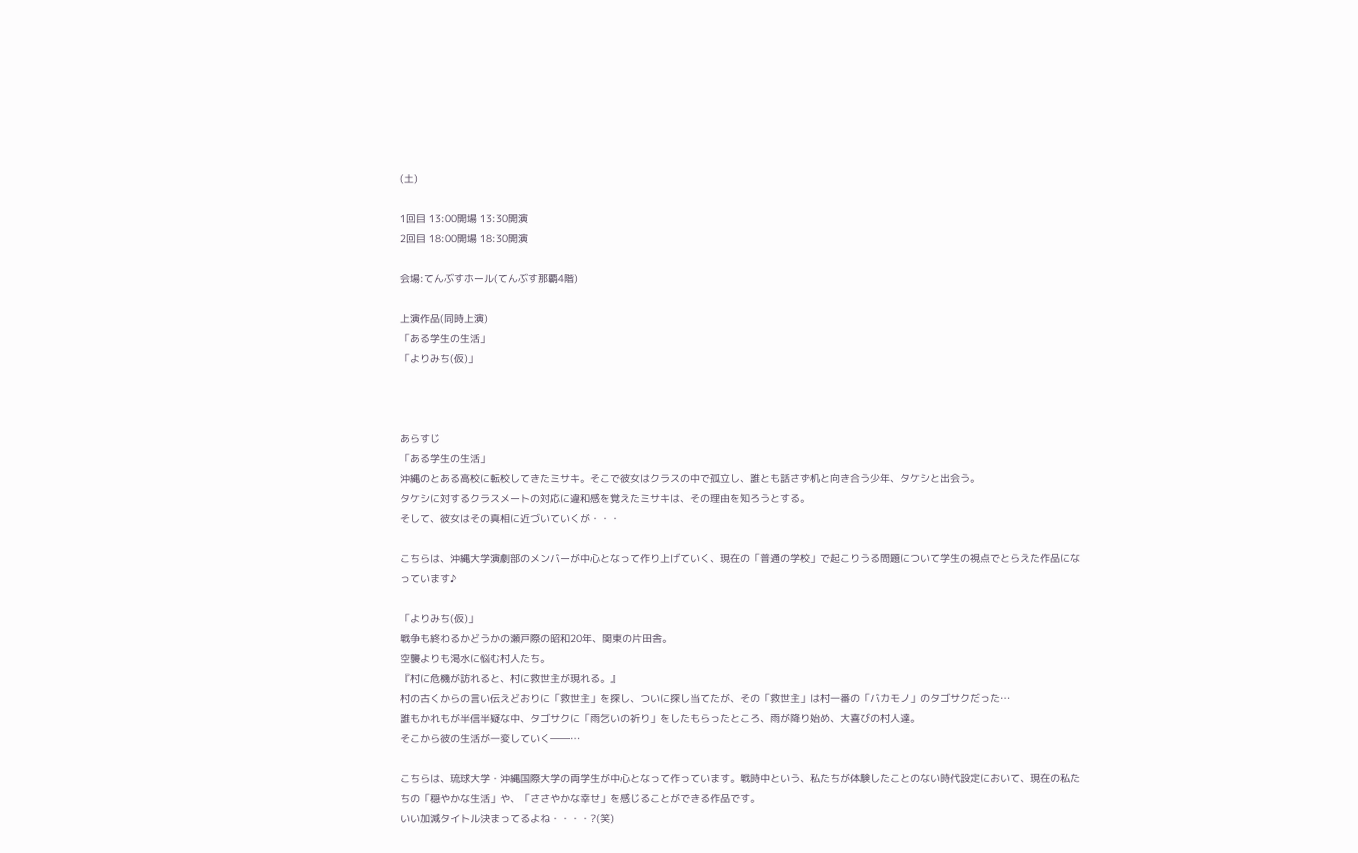(土)

1回目 13:00開場 13:30開演
2回目 18:00開場 18:30開演

会場:てんぶすホール(てんぶす那覇4階)

上演作品(同時上演)
「ある学生の生活」
「よりみち(仮)」



あらすじ
「ある学生の生活」
沖縄のとある高校に転校してきたミサキ。そこで彼女はクラスの中で孤立し、誰とも話さず机と向き合う少年、タケシと出会う。
タケシに対するクラスメートの対応に違和感を覚えたミサキは、その理由を知ろうとする。
そして、彼女はその真相に近づいていくが・・・

こちらは、沖縄大学演劇部のメンバーが中心となって作り上げていく、現在の「普通の学校」で起こりうる問題について学生の視点でとらえた作品になっています♪

「よりみち(仮)」
戦争も終わるかどうかの瀬戸際の昭和20年、関東の片田舎。
空襲よりも渇水に悩む村人たち。
『村に危機が訪れると、村に救世主が現れる。』
村の古くからの言い伝えどおりに「救世主」を探し、ついに探し当てたが、その「救世主」は村一番の「バカモノ」のタゴサクだった…
誰もかれもが半信半疑な中、タゴサクに「雨乞いの祈り」をしたもらったところ、雨が降り始め、大喜びの村人達。
そこから彼の生活が一変していく――…

こちらは、琉球大学・沖縄国際大学の両学生が中心となって作っています。戦時中という、私たちが体験したことのない時代設定において、現在の私たちの「穏やかな生活」や、「ささやかな幸せ」を感じることができる作品です。
いい加減タイトル決まってるよね・・・・?(笑)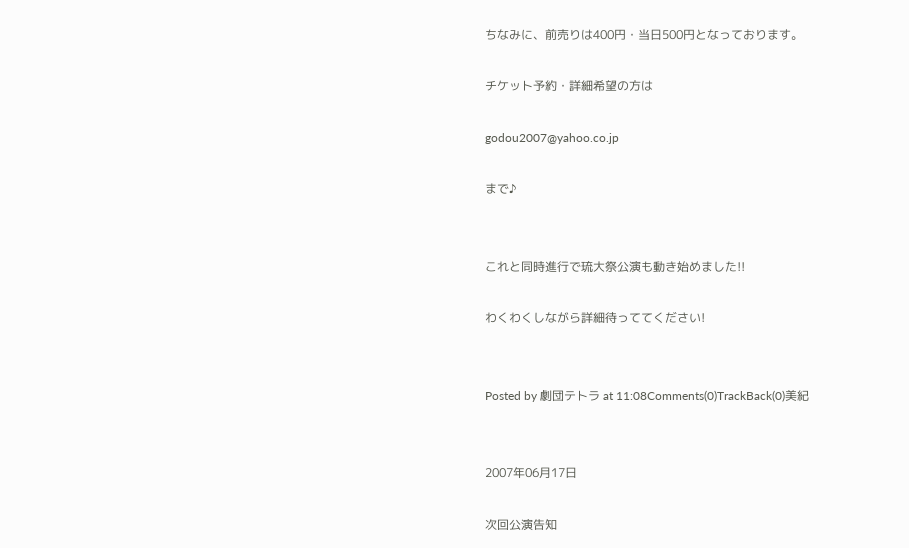ちなみに、前売りは400円・当日500円となっております。

チケット予約・詳細希望の方は

godou2007@yahoo.co.jp

まで♪


これと同時進行で琉大祭公演も動き始めました!!

わくわくしながら詳細待っててください!


Posted by 劇団テトラ at 11:08Comments(0)TrackBack(0)美紀


2007年06月17日

次回公演告知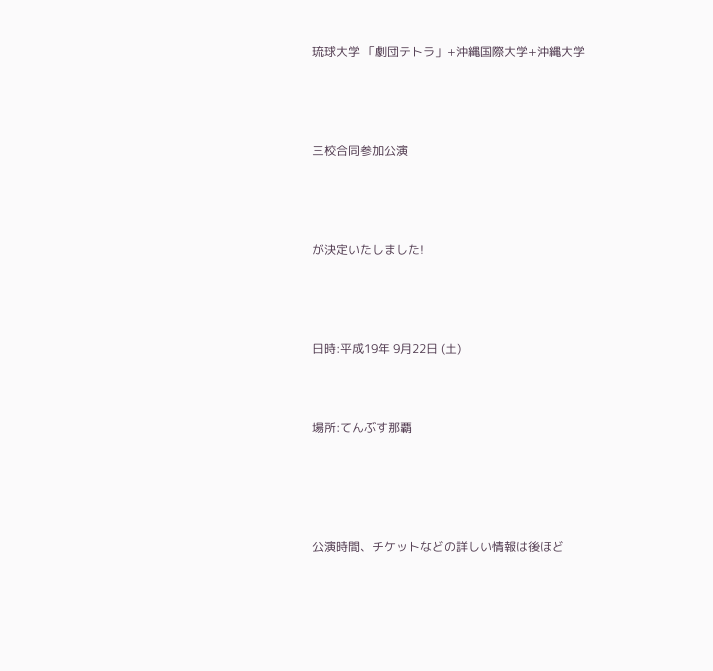琉球大学 「劇団テトラ」+沖縄国際大学+沖縄大学




三校合同参加公演




が決定いたしました!




日時:平成19年 9月22日 (土)



場所:てんぶす那覇





公演時間、チケットなどの詳しい情報は後ほど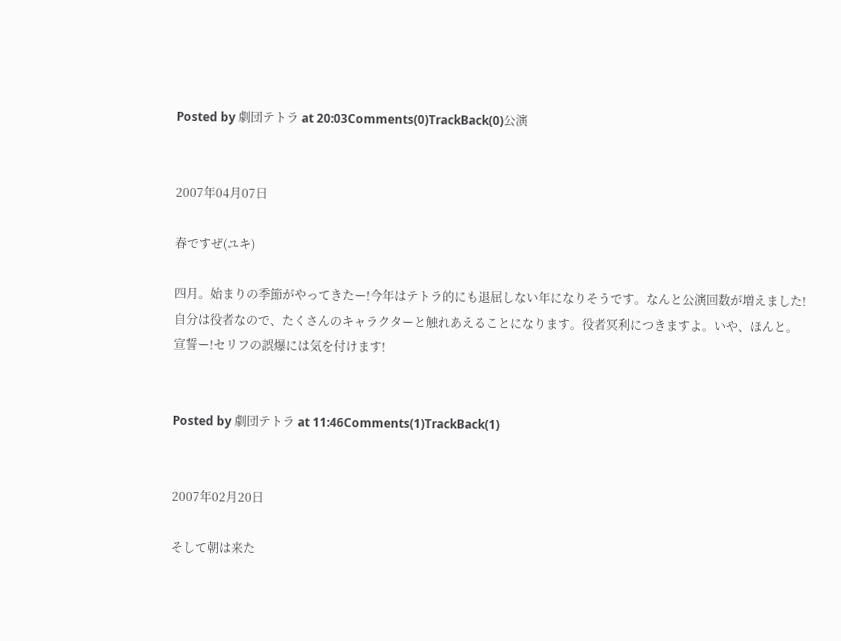Posted by 劇団テトラ at 20:03Comments(0)TrackBack(0)公演


2007年04月07日

春ですぜ(ユキ)

四月。始まりの季節がやってきたー!今年はテトラ的にも退屈しない年になりそうです。なんと公演回数が増えました!自分は役者なので、たくさんのキャラクターと触れあえることになります。役者冥利につきますよ。いや、ほんと。  宣誓ー!セリフの誤爆には気を付けます!


Posted by 劇団テトラ at 11:46Comments(1)TrackBack(1)


2007年02月20日

そして朝は来た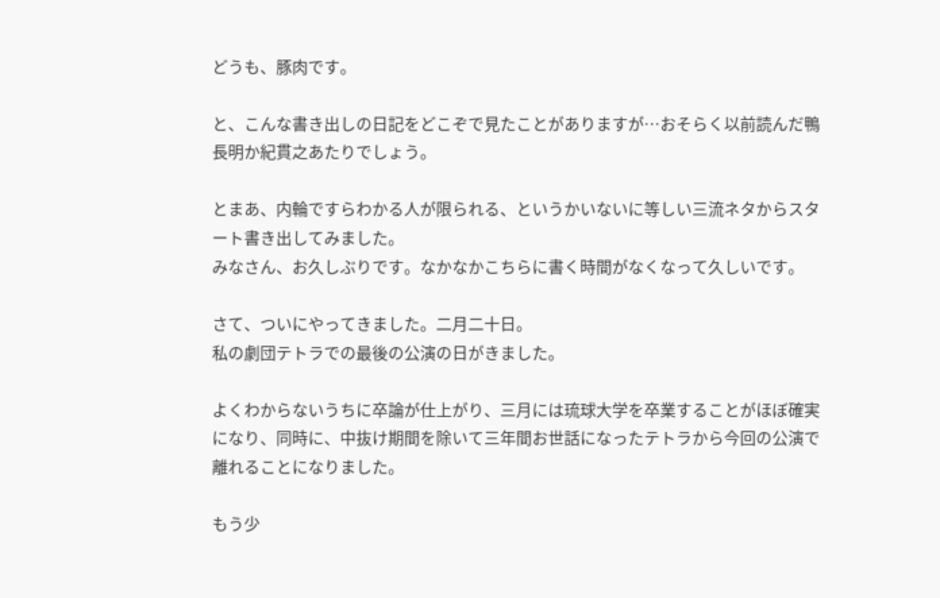どうも、豚肉です。

と、こんな書き出しの日記をどこぞで見たことがありますが…おそらく以前読んだ鴨長明か紀貫之あたりでしょう。

とまあ、内輪ですらわかる人が限られる、というかいないに等しい三流ネタからスタート書き出してみました。
みなさん、お久しぶりです。なかなかこちらに書く時間がなくなって久しいです。

さて、ついにやってきました。二月二十日。
私の劇団テトラでの最後の公演の日がきました。

よくわからないうちに卒論が仕上がり、三月には琉球大学を卒業することがほぼ確実になり、同時に、中抜け期間を除いて三年間お世話になったテトラから今回の公演で離れることになりました。

もう少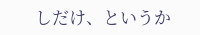しだけ、というか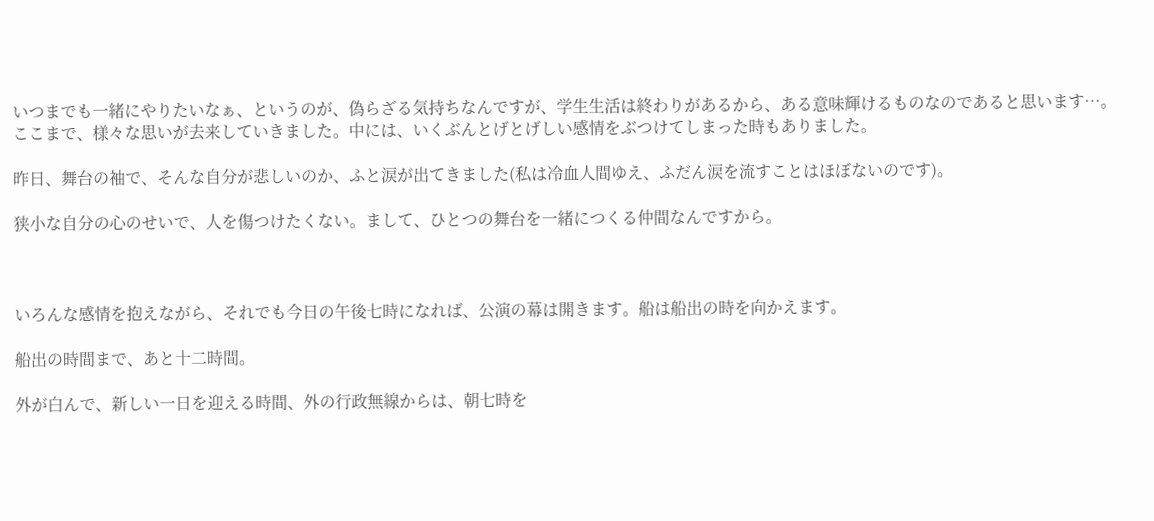いつまでも一緒にやりたいなぁ、というのが、偽らざる気持ちなんですが、学生生活は終わりがあるから、ある意味輝けるものなのであると思います…。
ここまで、様々な思いが去来していきました。中には、いくぶんとげとげしい感情をぶつけてしまった時もありました。

昨日、舞台の袖で、そんな自分が悲しいのか、ふと涙が出てきました(私は冷血人間ゆえ、ふだん涙を流すことはほぼないのです)。

狭小な自分の心のせいで、人を傷つけたくない。まして、ひとつの舞台を一緒につくる仲間なんですから。



いろんな感情を抱えながら、それでも今日の午後七時になれば、公演の幕は開きます。船は船出の時を向かえます。

船出の時間まで、あと十二時間。

外が白んで、新しい一日を迎える時間、外の行政無線からは、朝七時を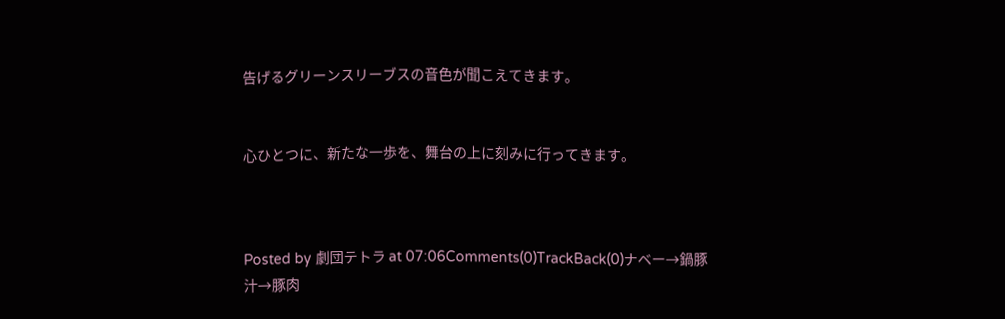告げるグリーンスリーブスの音色が聞こえてきます。


心ひとつに、新たな一歩を、舞台の上に刻みに行ってきます。



Posted by 劇団テトラ at 07:06Comments(0)TrackBack(0)ナベー→鍋豚汁→豚肉